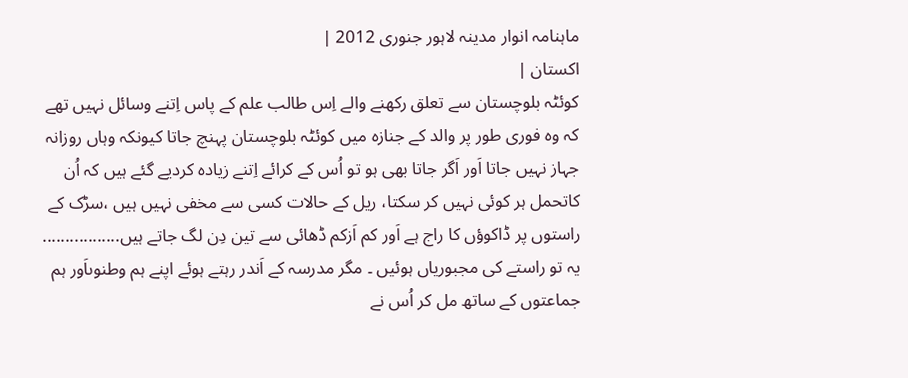ماہنامہ انوار مدینہ لاہور جنوری 2012 |
اكستان |
کوئٹہ بلوچستان سے تعلق رکھنے والے اِس طالب علم کے پاس اِتنے وسائل نہیں تھے کہ وہ فوری طور پر والد کے جنازہ میں کوئٹہ بلوچستان پہنچ جاتا کیونکہ وہاں روزانہ جہاز نہیں جاتا اَور اَگر جاتا بھی ہو تو اُس کے کرائے اِتنے زیادہ کردیے گئے ہیں کہ اُن کاتحمل ہر کوئی نہیں کر سکتا، ریل کے حالات کسی سے مخفی نہیں ہیں ،سڑک کے راستوں پر ڈاکوؤں کا راج ہے اَور کم اَزکم ڈھائی سے تین دِن لگ جاتے ہیں................. یہ تو راستے کی مجبوریاں ہوئیں ۔ مگر مدرسہ کے اَندر رہتے ہوئے اپنے ہم وطنوںاَور ہم جماعتوں کے ساتھ مل کر اُس نے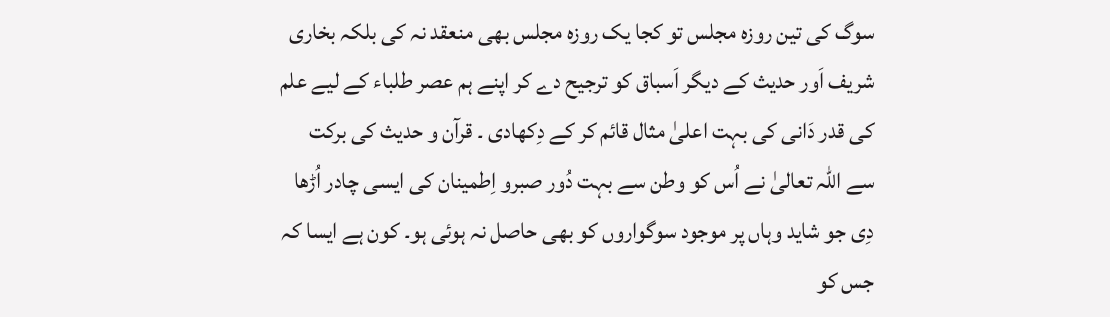سوگ کی تین روزہ مجلس تو کجا یک روزہ مجلس بھی منعقد نہ کی بلکہ بخاری شریف اَور حدیث کے دیگر اَسباق کو ترجیح دے کر اپنے ہم عصر طلباء کے لیے علم کی قدر دَانی کی بہت اعلیٰ مثال قائم کر کے دِکھادی ۔ قرآن و حدیث کی برکت سے اللہ تعالیٰ نے اُس کو وطن سے بہت دُور صبرو اِطمینان کی ایسی چادر اُڑھا دِی جو شاید وہاں پر موجود سوگواروں کو بھی حاصل نہ ہوئی ہو۔ کون ہے ایسا کہ جس کو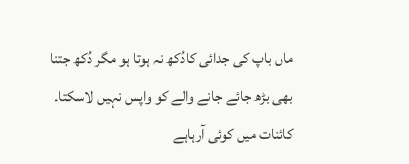ماں باپ کی جدائی کادُکھ نہ ہوتا ہو مگر دُکھ جتنا بھی بڑھ جائے جانے والے کو واپس نہیں لاسکتا۔ کائنات میں کوئی آرہاہے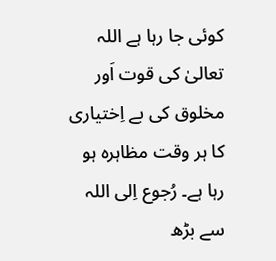کوئی جا رہا ہے اللہ تعالیٰ کی قوت اَور مخلوق کی بے اِختیاری کا ہر وقت مظاہرہ ہو رہا ہے۔ رُجوع اِلی اللہ سے بڑھ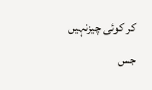کر کوئی چیزنہیں جس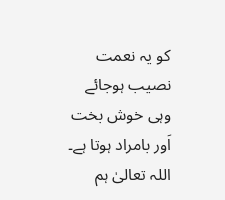کو یہ نعمت نصیب ہوجائے وہی خوش بخت اَور بامراد ہوتا ہے۔ اللہ تعالیٰ ہم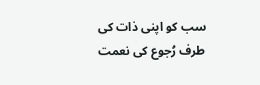سب کو اپنی ذات کی طرف رُجوع کی نعمت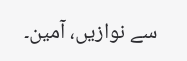سے نوازیں، آمین۔